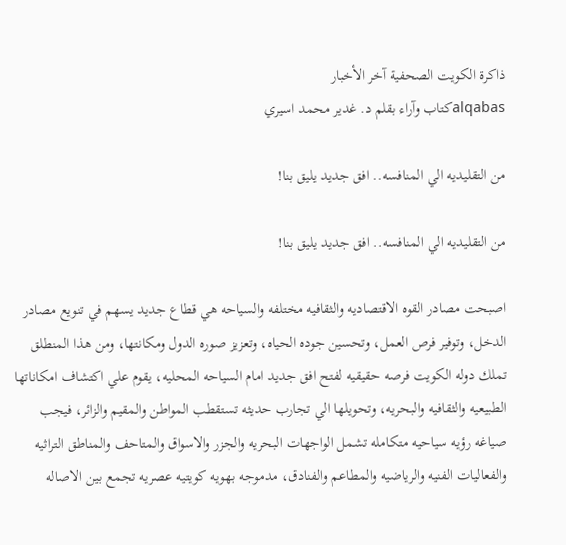ذاكرة الكويت الصحفية آخر الأخبار
alqabasكتاب وآراء بقلم د. غدير محمد اسيري

من التقليديه الي المنافسه.. افق جديد يليق بنا!

من التقليديه الي المنافسه.. افق جديد يليق بنا!

اصبحت مصادر القوه الاقتصاديه والثقافيه مختلفه والسياحه هي قطاع جديد يسهم في تنويع مصادر الدخل، وتوفير فرص العمل، وتحسين جوده الحياه، وتعزيز صوره الدول ومكانتها، ومن هذا المنطلق تملك دوله الكويت فرصه حقيقيه لفتح افق جديد امام السياحه المحليه، يقوم علي اكتشاف امكاناتها الطبيعيه والثقافيه والبحريه، وتحويلها الي تجارب حديثه تستقطب المواطن والمقيم والزائر، فيجب صياغه رؤيه سياحيه متكامله تشمل الواجهات البحريه والجزر والاسواق والمتاحف والمناطق التراثيه والفعاليات الفنيه والرياضيه والمطاعم والفنادق، مدموجه بهويه كويتيه عصريه تجمع بين الاصاله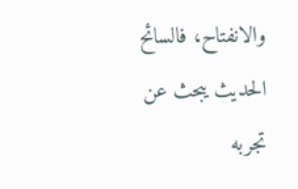والانفتاح، فالسائح الحديث يبحث عن تجربه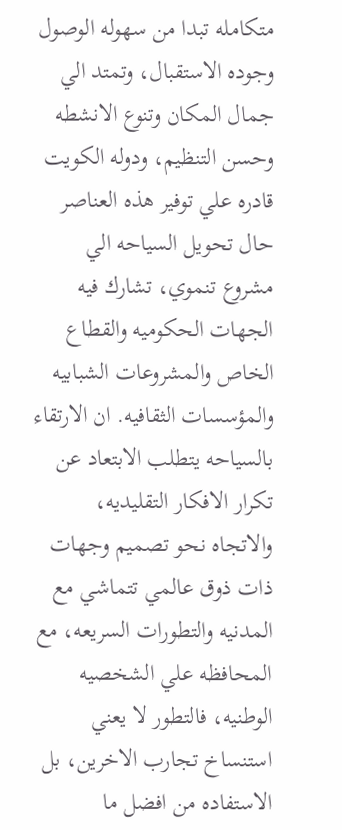متكامله تبدا من سهوله الوصول وجوده الاستقبال، وتمتد الي جمال المكان وتنوع الانشطه وحسن التنظيم، ودوله الكويت قادره علي توفير هذه العناصر حال تحويل السياحه الي مشروع تنموي، تشارك فيه الجهات الحكوميه والقطاع الخاص والمشروعات الشبابيه والمؤسسات الثقافيه. ان الارتقاء بالسياحه يتطلب الابتعاد عن تكرار الافكار التقليديه، والاتجاه نحو تصميم وجهات ذات ذوق عالمي تتماشي مع المدنيه والتطورات السريعه، مع المحافظه علي الشخصيه الوطنيه، فالتطور لا يعني استنساخ تجارب الاخرين، بل الاستفاده من افضل ما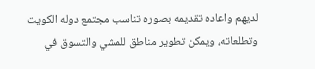لديهم واعاده تقديمه بصوره تناسب مجتمع دوله الكويت وتطلعاته، ويمكن تطوير مناطق للمشي والتسوق في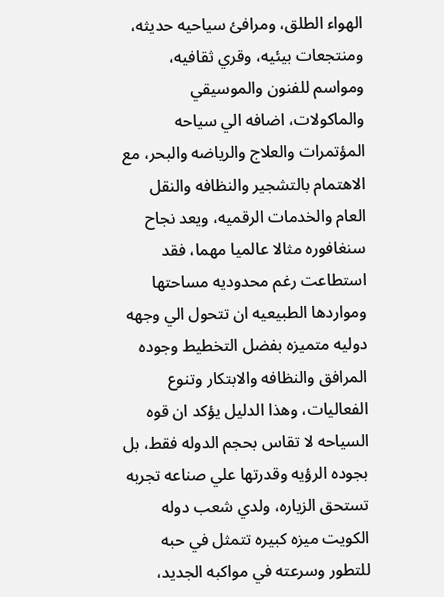الهواء الطلق، ومرافئ سياحيه حديثه، ومنتجعات بيئيه، وقري ثقافيه، ومواسم للفنون والموسيقي والماكولات، اضافه الي سياحه المؤتمرات والعلاج والرياضه والبحر، مع الاهتمام بالتشجير والنظافه والنقل العام والخدمات الرقميه، ويعد نجاح سنغافوره مثالا عالميا مهما، فقد استطاعت رغم محدوديه مساحتها ومواردها الطبيعيه ان تتحول الي وجهه دوليه متميزه بفضل التخطيط وجوده المرافق والنظافه والابتكار وتنوع الفعاليات، وهذا الدليل يؤكد ان قوه السياحه لا تقاس بحجم الدوله فقط، بل بجوده الرؤيه وقدرتها علي صناعه تجربه تستحق الزياره، ولدي شعب دوله الكويت ميزه كبيره تتمثل في حبه للتطور وسرعته في مواكبه الجديد،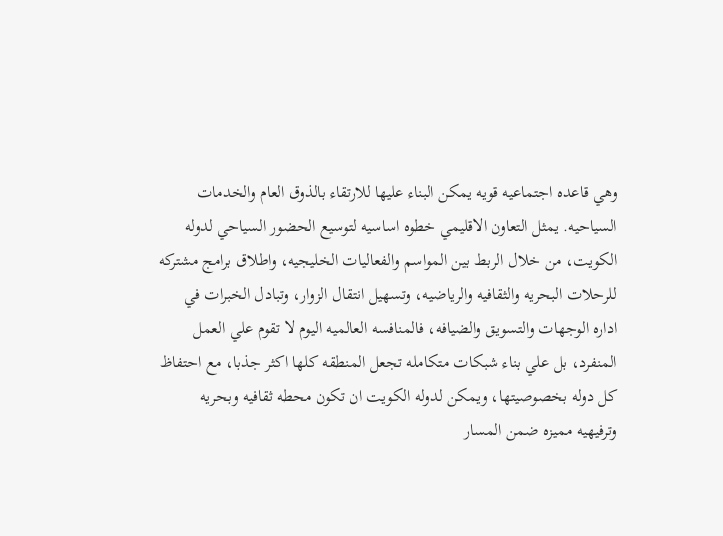وهي قاعده اجتماعيه قويه يمكن البناء عليها للارتقاء بالذوق العام والخدمات السياحيه. يمثل التعاون الاقليمي خطوه اساسيه لتوسيع الحضور السياحي لدوله الكويت، من خلال الربط بين المواسم والفعاليات الخليجيه، واطلاق برامج مشتركه للرحلات البحريه والثقافيه والرياضيه، وتسهيل انتقال الزوار، وتبادل الخبرات في اداره الوجهات والتسويق والضيافه، فالمنافسه العالميه اليوم لا تقوم علي العمل المنفرد، بل علي بناء شبكات متكامله تجعل المنطقه كلها اكثر جذبا، مع احتفاظ كل دوله بخصوصيتها، ويمكن لدوله الكويت ان تكون محطه ثقافيه وبحريه وترفيهيه مميزه ضمن المسار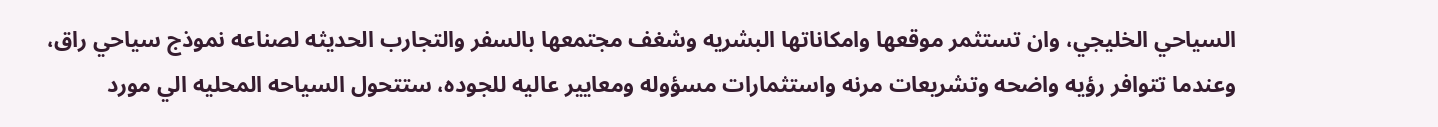السياحي الخليجي، وان تستثمر موقعها وامكاناتها البشريه وشغف مجتمعها بالسفر والتجارب الحديثه لصناعه نموذج سياحي راق، وعندما تتوافر رؤيه واضحه وتشريعات مرنه واستثمارات مسؤوله ومعايير عاليه للجوده، ستتحول السياحه المحليه الي مورد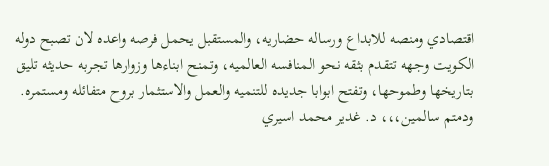اقتصادي ومنصه للابداع ورساله حضاريه، والمستقبل يحمل فرصه واعده لان تصبح دوله الكويت وجهه تتقدم بثقه نحو المنافسه العالميه، وتمنح ابناءها وزوارها تجربه حديثه تليق بتاريخها وطموحها، وتفتح ابوابا جديده للتنميه والعمل والاستثمار بروح متفائله ومستمره. ودمتم سالمين،،، د. غدير محمد اسيري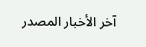آخر الأخبار المصدر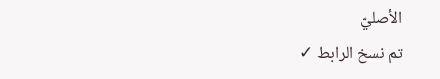الأصليّ
تم نسخ الرابط ✓